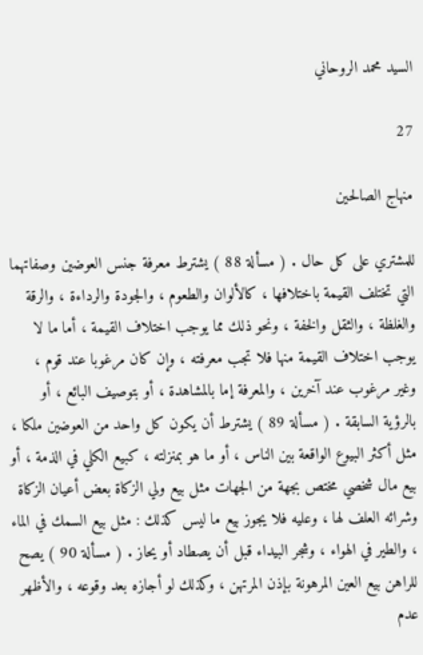السيد محمد الروحاني

27

منهاج الصالحين

للمشتري على كل حال . ( مسألة 88 ) يشترط معرفة جنس العوضين وصفاتهما التي تختلف القيمة باختلافها ، كالألوان والطعوم ، والجودة والرداءة ، والرقة والغلظة ، والثقل والخفة ، ونحو ذلك مما يوجب اختلاف القيمة ، أما ما لا يوجب اختلاف القيمة منها فلا تجب معرفته ، وإن كان مرغوبا عند قوم ، وغير مرغوب عند آخرين ، والمعرفة إما بالمشاهدة ، أو بتوصيف البائع ، أو بالرؤية السابقة . ( مسألة 89 ) يشترط أن يكون كل واحد من العوضين ملكا ، مثل أكثر البيوع الواقعة بين الناس ، أو ما هو بمنزلته ، كبيع الكلي في الذمة ، أو بيع مال شخصي مختص بجهة من الجهات مثل بيع ولي الزكاة بعض أعيان الزكاة وشرائه العلف لها ، وعليه فلا يجوز بيع ما ليس كذلك : مثل بيع السمك في الماء ، والطير في الهواء ، وشجر البيداء قبل أن يصطاد أو يحاز . ( مسألة 90 ) يصح للراهن بيع العين المرهونة بإذن المرتهن ، وكذلك لو أجازه بعد وقوعه ، والأظهر عدم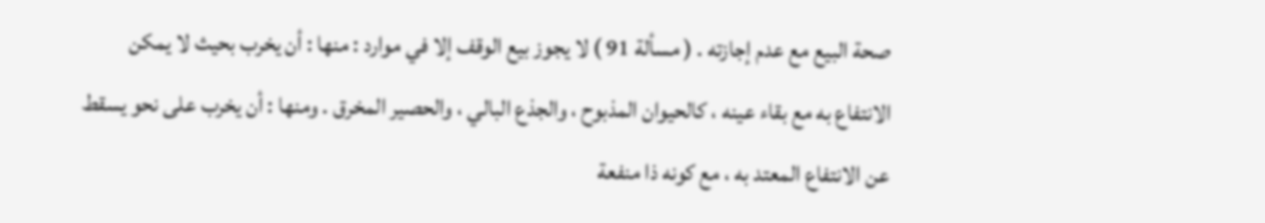صحة البيع مع عدم إجازته . ( مسألة 91 ) لا يجوز بيع الوقف إلا في موارد : منها : أن يخرب بحيث لا يمكن الانتفاع به مع بقاء عينه ، كالحيوان المذبوح ، والجذع البالي ، والحصير المخرق . ومنها : أن يخرب على نحو يسقط عن الانتفاع المعتد به ، مع كونه ذا منفعة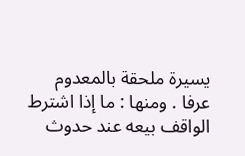يسيرة ملحقة بالمعدوم عرفا . ومنها : ما إذا اشترط الواقف بيعه عند حدوث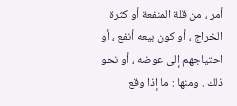أمر ، من قلة المنفعة أو كثرة الخراج ، أو كون بيعه أنفع ، أو احتياجهم إلى عوضه ، أو نحو ذلك . ومنها : ما إذا وقع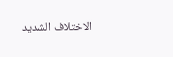الاختلاف الشديد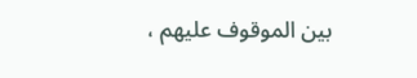بين الموقوف عليهم ،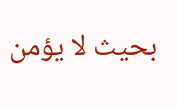بحيث لا يؤمن